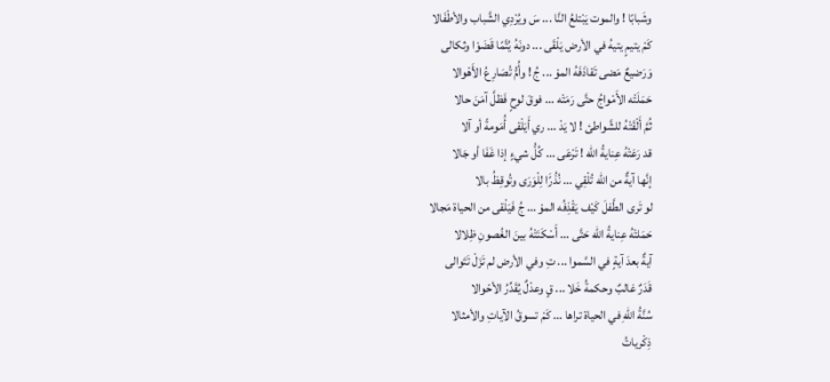وشَبابًا ! والموت يَبْتلعُ النَّا ... سَ ويُرْدِي الشَّباب والأطْفَالا
كَمْ يتيمٍ يتيهُ في الأرض يَلْقَى ... دونَهُ يُتَّمًا قَضَوْا وثكالى
وَرَضيعٌ مَضى تَقاذَفَهُ الموْ ... جُ ! وأُمُّ تُصَارِعُ الأَهْوالا
حَمَلَتْه الأَمْواجُ حتَّى رَمَتْه ... فوقَ لوحٍ فَظلَّ آمَنَ حالا
ثُمَّ أَلْقَتْهُ للشَّواطئ ! لا يَدْ ... ري أَيَلْقى أُمَومةً أو آلا
قد رَعَتْهُ عِنايةُ الله ! تَرْعَى ... كُلُّ شيءٍ إذا غَفَا أو جَالا
إنَّها آيةٌ من الله تُلْقِي ... نُذُرًَا لِلْوَرَى وتُوقِظُ بالا
لو تَرى الطَّفلَ كَيْف يَقْذِفُه الموْ ... جُ فَيَلْقى من الحياة مَجالا
حَمَلتْهُ عِنايةُ الله حَتَّى ... أَسْكَنَتْهُ بينَ الغُصونِ ظِلالا
آيةٌ بعدَ آيةٍ في السَّموا ... تِ وفي الأرض لم تَزَلْ تَتَوالى
قَدَرٌ غالبٌ وحكمةُ خَلا ... قٍ وعدْلٌ يُقَدِّرُ الأحْوالا
سُنَّةُ اللهِ في الحياة تراها ... كَمْ تسوقُ الآياتِ والأمثالا
ذِكْرياتُ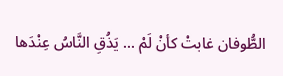الطُّوفان غابتْ كأنْ لَمْ ... يَذُقِ النَّاسُ عِنْدَها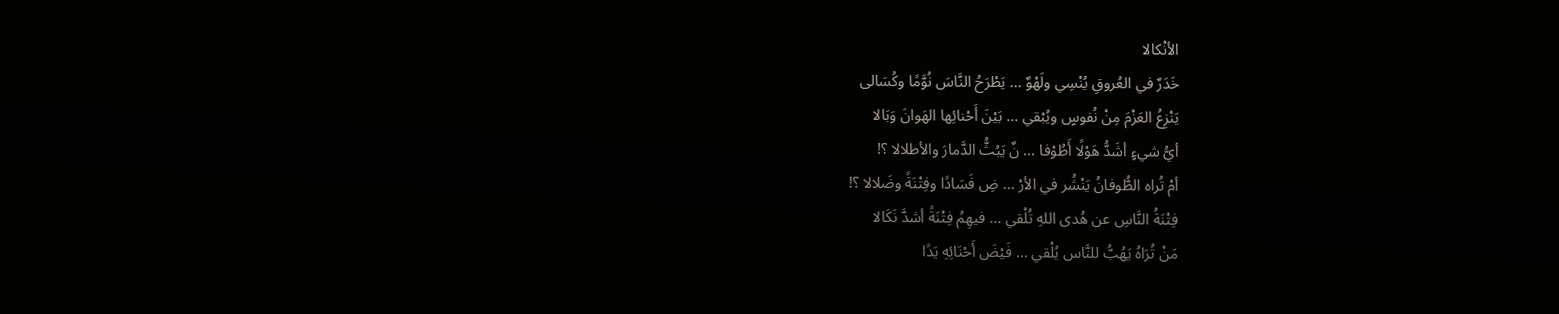الأنْكالا
خَدَرٌ في العُروقِ يُنْسِي ولَهْوٌ ... يَطْرَحُ النَّاسَ نُوَّمًا وكُسَالى
يَنْزِعُ العَزْمَ مِنْ نُفوسٍ ويُبْقي ... بَيْنَ أَحْنائِها الهَوانَ وَبَالا
أيُّ شيءٍ أشَدُّ هَوْلًا أَطُوْفا ... نٌ يَبُثُّ الدَّمارَ والأطلالا ؟!
أمْ تُراه الطُّوفانُ يَنْشُر في الأرْ ... ضِ فَسَادًا وفِتْنَةً وضَلالا ؟!
فِتْنَةُ النَّاسِ عن هُدى اللهِ تُلْقي ... فيهِمُ فِتْنَةً أشدَّ نَكَالا
مَنْ تُرَاهُ يَهُبُّ للنَّاس يُلْقي ... فَيْضَ أَحْنَائِهِ يَدًا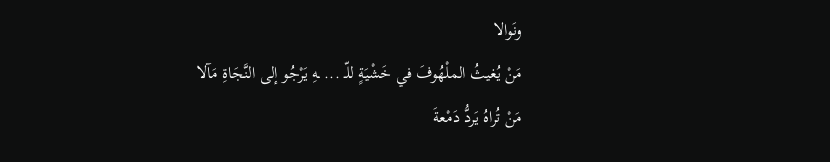ونَوالا
مَنْ يُغيثُ الملْهُوفَ في خَشْيَةٍ للّـ ... ـهِ يَرْجُو إلى النَّجَاةِ مَآلا
مَنْ تُراهُ يَردُّ دَمْعةَ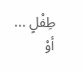طِفْلٍ ... أوْ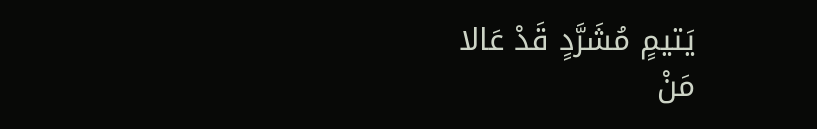يَتيمٍ مُشَرَّدٍ قَدْ عَالا
مَنْ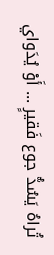تُراهُ يَسُدُّ جوع فَقيرٍ ... أَوْ يُدَواي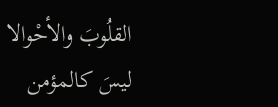القلُوبَ والأحْوالا
ليسَ كالمؤمن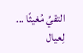التقيِّ مُغيثًا ... لِعيال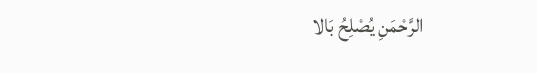الرَّحْمَنِ يُصْلِحُ بَالا